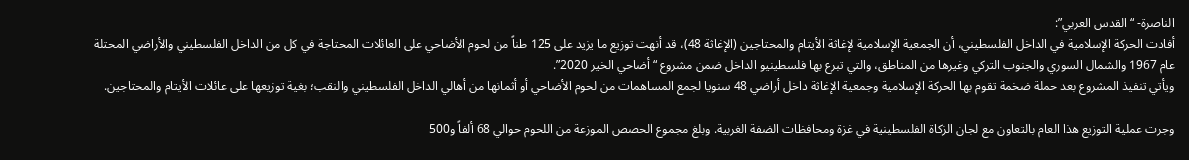الناصرة- “القدس العربي”:
أفادت الحركة الإسلامية في الداخل الفلسطيني، أن الجمعية الإسلامية لإغاثة الأيتام والمحتاجين (الإغاثة 48)، قد أنهت توزيع ما يزيد على 125 طناً من لحوم الأضاحي على العائلات المحتاجة في كل من الداخل الفلسطيني والأراضي المحتلة عام 1967 والشمال السوري والجنوب التركي وغيرها من المناطق، والتي تبرع بها فلسطينيو الداخل ضمن مشروع “أضاحي الخير 2020”.
ويأتي تنفيذ المشروع بعد حملة ضخمة تقوم بها الحركة الإسلامية وجمعية الإغاثة داخل أراضي 48 سنويا لجمع المساهمات من لحوم الأضاحي أو أثمانها من أهالي الداخل الفلسطيني والنقب؛ بغية توزيعها على عائلات الأيتام والمحتاجين.

وجرت عملية التوزيع هذا العام بالتعاون مع لجان الزكاة الفلسطينية في غزة ومحافظات الضفة الغربية. وبلغ مجموع الحصص الموزعة من اللحوم حوالي 68 ألفاً و500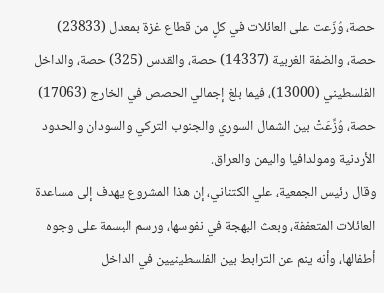حصة، وُزّعت على العائلات في كلٍ من قطاع غزة بمعدل (23833) حصة، والضفة الغربية (14337) حصة، والقدس (325) حصة، والداخل الفلسطيني (13000)، فيما بلغ إجمالي الحصص في الخارج (17063) حصة، وُزِّعَتْ بين الشمال السوري والجنوب التركي والسودان والحدود الأردنية ومولدافيا واليمن والعراق.
وقال رئيس الجمعية، علي الكتناني، إن هذا المشروع يهدف إلى مساعدة العائلات المتعففة، وبعث البهجة في نفوسها، ورسم البسمة على وجوه أطفالها، وأنه ينم عن الترابط بين الفلسطينيين في الداخل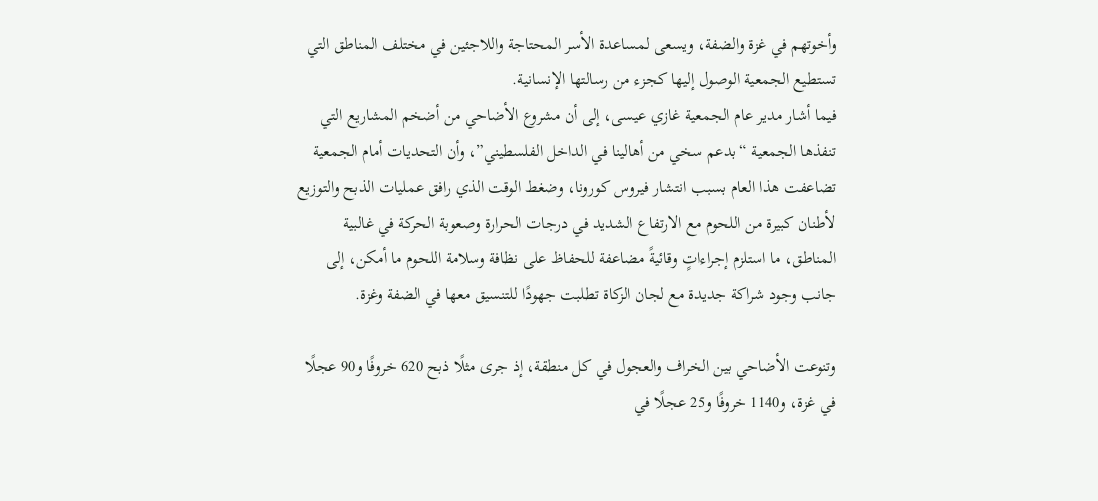وأخوتهم في غزة والضفة، ويسعى لمساعدة الأسر المحتاجة واللاجئين في مختلف المناطق التي تستطيع الجمعية الوصول إليها كجزء من رسالتها الإنسانية.
فيما أشار مدير عام الجمعية غازي عيسى، إلى أن مشروع الأضاحي من أضخم المشاريع التي تنفذها الجمعية “بدعم سخي من أهالينا في الداخل الفلسطيني”، وأن التحديات أمام الجمعية تضاعفت هذا العام بسبب انتشار فيروس كورونا، وضغط الوقت الذي رافق عمليات الذبح والتوزيع لأطنان كبيرة من اللحوم مع الارتفاع الشديد في درجات الحرارة وصعوبة الحركة في غالبية المناطق، ما استلزم إجراءاتٍ وقائيةً مضاعفة للحفاظ على نظافة وسلامة اللحوم ما أمكن، إلى جانب وجود شراكة جديدة مع لجان الزكاة تطلبت جهودًا للتنسيق معها في الضفة وغزة.

وتنوعت الأضاحي بين الخراف والعجول في كل منطقة، إذ جرى مثلًا ذبح 620 خروفًا و90 عجلًا في غزة، و1140 خروفًا و25 عجلًا في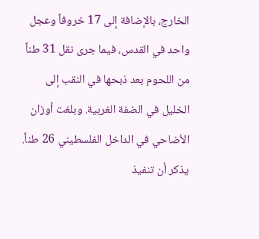الخارج، بالإضافة إلى 17 خروفاً وعجل واحد في القدس، فيما جرى نقل 31 طناً من اللحوم بعد ذبحها في النقب إلى الخليل في الضفة الغربية. وبلغت أوزان الأضاحي في الداخل الفلسطيني 26 طناً.
يذكر أن تنفيذ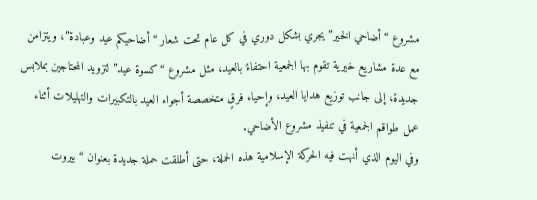مشروع “أضاحي الخير” يجري بشكل دوري في كل عام تحت شعار “أضاحيكم عيد وعبادة”، ويتزامن مع عدة مشاريع خيرية تقوم بها الجمعية احتفاءً بالعيد، مثل مشروع “كسوة عيد” لتزويد المحتاجين بملابس جديدة، إلى جانب توزيع هدايا العيد، وإحياء فرقٍ متخصصة أجواء العيد بالتكبيرات والتهليلات أثناء عمل طواقم الجمعية في تنفيذ مشروع الأضاحي.
وفي اليوم الذي أنهت فيه الحركة الإسلامية هذه الحملة، حتى أطلقت حملة جديدة بعنوان “بيروت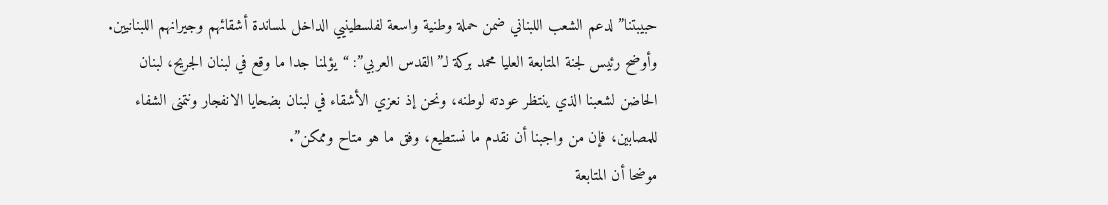حبيبتنا” لدعم الشعب اللبناني ضمن حملة وطنية واسعة لفلسطينيي الداخل لمساندة أشقائهم وجيرانهم اللبنانيين.
وأوضح رئيس لجنة المتابعة العليا محمد بركة لـ”القدس العربي”: “يؤلمنا جدا ما وقع في لبنان الجريح، لبنان الحاضن لشعبنا الذي ينتظر عودته لوطنه، ونحن إذ نعزي الأشقاء في لبنان بضحايا الانفجار ونتمنى الشفاء للمصابين، فإن من واجبنا أن نقدم ما نستطيع، وفق ما هو متاح وممكن”.
موضحا أن المتابعة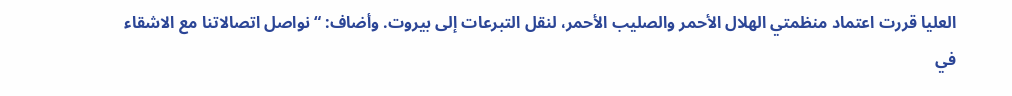العليا قررت اعتماد منظمتي الهلال الأحمر والصليب الأحمر، لنقل التبرعات إلى بيروت. وأضاف: “نواصل اتصالاتنا مع الاشقاء في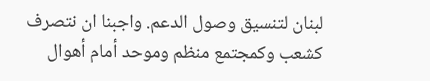لبنان لتنسيق وصول الدعم. واجبنا ان نتصرف كشعب وكمجتمع منظم وموحد أمام أهوال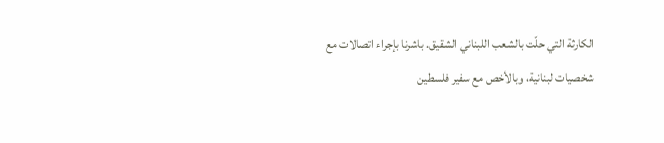الكارثة التي حلّت بالشعب اللبناني الشقيق. باشرنا بإجراء اتصالات مع شخصيات لبنانية، وبالأخص مع سفير فلسطين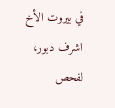في بيروت الأخ اشرف دبور، لفحص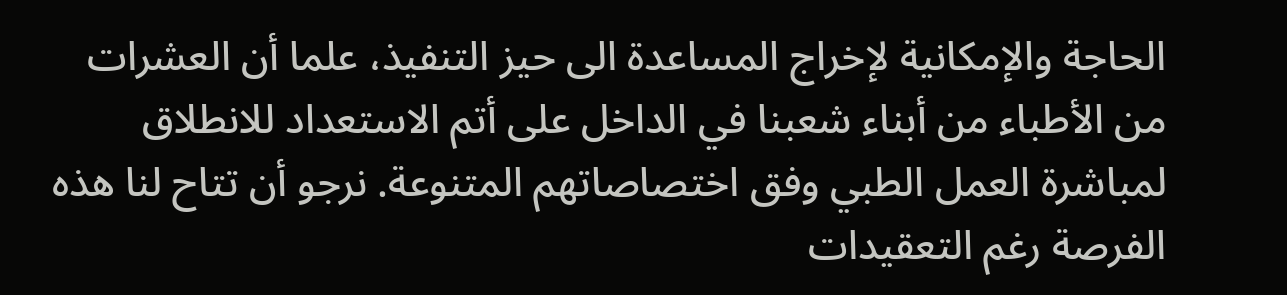الحاجة والإمكانية لإخراج المساعدة الى حيز التنفيذ، علما أن العشرات من الأطباء من أبناء شعبنا في الداخل على أتم الاستعداد للانطلاق لمباشرة العمل الطبي وفق اختصاصاتهم المتنوعة. نرجو أن تتاح لنا هذه الفرصة رغم التعقيدات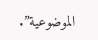الموضوعية”.